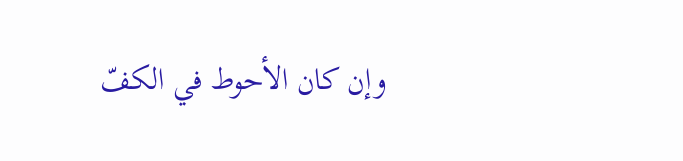وإن كان الأحوط في الكفّ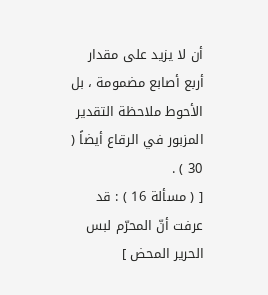أن لا يزيد على مقدار أربع أصابع مضمومة ، بل الأحوط ملاحظة التقدير المزبور في الرقاع أيضاً ( 30 ) .
[ ( مسألة 16 ) : قد عرفت أنّ المحرّم لبس الحرير المحض ]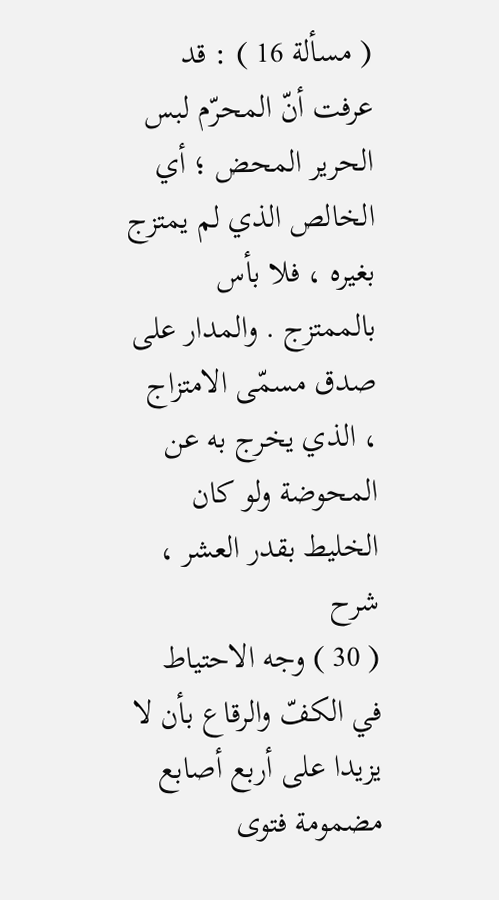( مسألة 16 ) : قد عرفت أنّ المحرّم لبس الحرير المحض ؛ أي الخالص الذي لم يمتزج بغيره ، فلا بأس بالممتزج . والمدار على صدق مسمّى الامتزاج ، الذي يخرج به عن المحوضة ولو كان الخليط بقدر العشر ،
شرح
( 30 ) وجه الاحتياط في الكفّ والرقاع بأن لا يزيدا على أربع أصابع مضمومة فتوى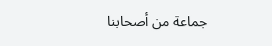جماعة من أصحابنا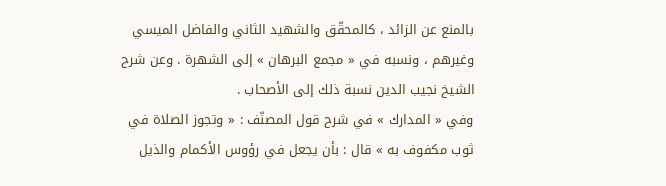بالمنع عن الزائد ، كالمحقّق والشهيد الثاني والفاضل الميسي وغيرهم ، ونسبه في « مجمع البرهان » إلى الشهرة . وعن شرح الشيخ نجيب الدين نسبة ذلك إلى الأصحاب .
وفي « المدارك » في شرح قول المصنّف : « وتجوز الصلاة في ثوب مكفوف به » قال : بأن يجعل في رؤوس الأكمام والذيل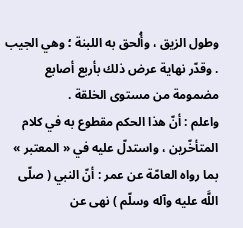وطول الزيق ، وأُلحق به اللبنة ؛ وهي الجيب . وقدّر نهاية عرض ذلك بأربع أصابع مضمومة من مستوى الخلقة .
واعلم : أنّ هذا الحكم مقطوع به في كلام المتأخّرين ، واستدلّ عليه في « المعتبر » بما رواه العامّة عن عمر : أنّ النبي ( صلّى اللَّه عليه وآله وسلّم ) نهى عن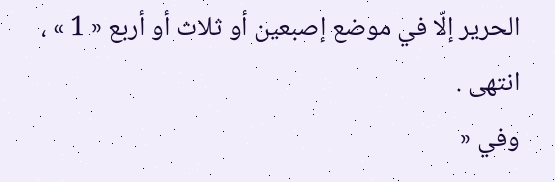الحرير إلّا في موضع إصبعين أو ثلاث أو أربع « 1 » ، انتهى .
وفي «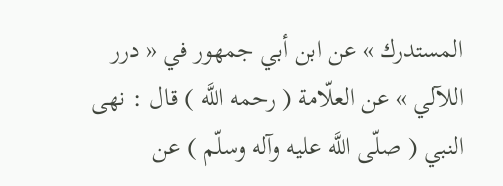المستدرك » عن ابن أبي جمهور في « درر اللآلي » عن العلّامة ( رحمه اللَّه ) قال : نهى النبي ( صلّى اللَّه عليه وآله وسلّم ) عن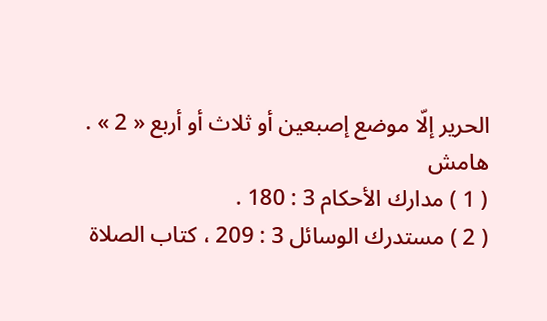الحرير إلّا موضع إصبعين أو ثلاث أو أربع « 2 » .
هامش
( 1 ) مدارك الأحكام 3 : 180 .
( 2 ) مستدرك الوسائل 3 : 209 ، كتاب الصلاة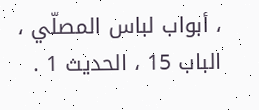، أبواب لباس المصلّي ، الباب 15 ، الحديث 1 .